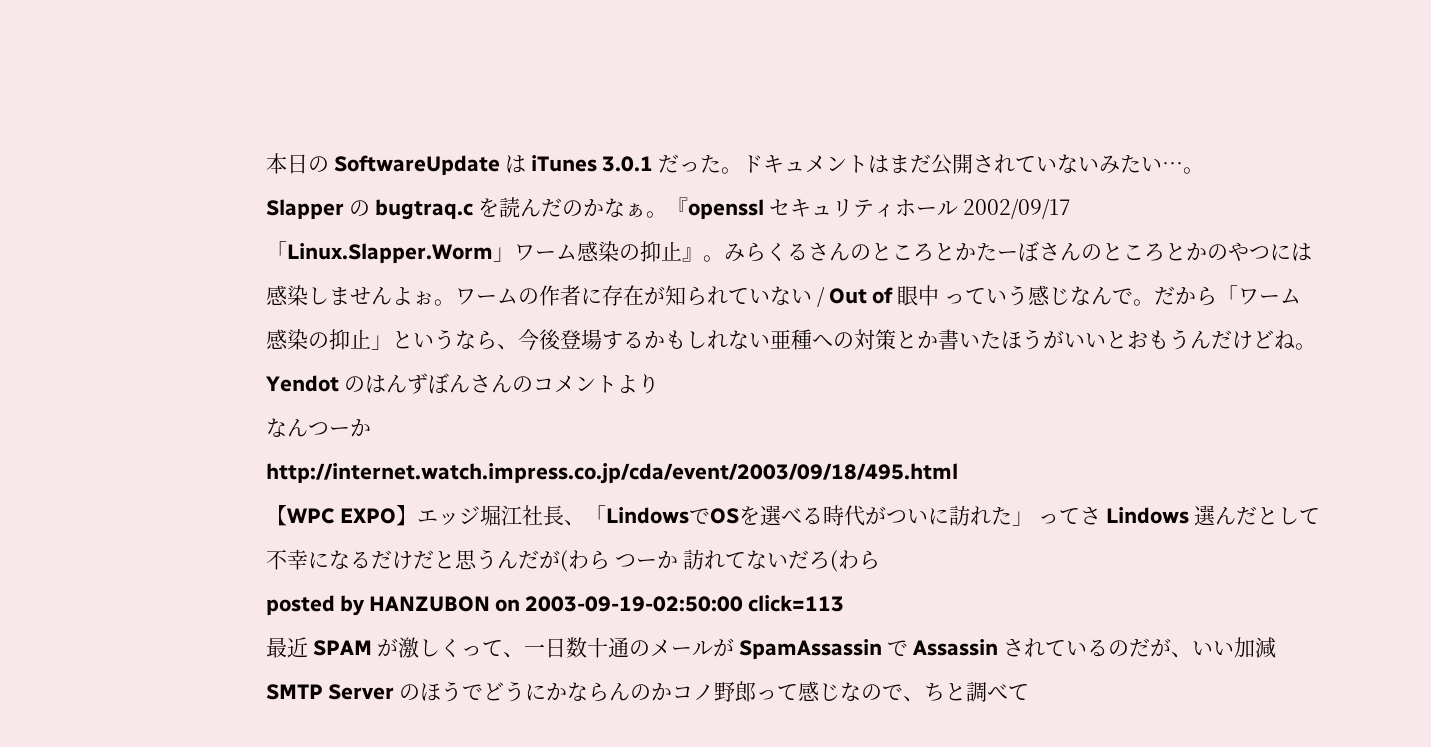本日の SoftwareUpdate は iTunes 3.0.1 だった。ドキュメントはまだ公開されていないみたい…。
Slapper の bugtraq.c を読んだのかなぁ。『openssl セキュリティホール 2002/09/17 「Linux.Slapper.Worm」ワーム感染の抑止』。みらくるさんのところとかたーぼさんのところとかのやつには感染しませんよぉ。ワームの作者に存在が知られていない / Out of 眼中 っていう感じなんで。だから「ワーム感染の抑止」というなら、今後登場するかもしれない亜種への対策とか書いたほうがいいとおもうんだけどね。
Yendot のはんずぼんさんのコメントより
なんつーか
http://internet.watch.impress.co.jp/cda/event/2003/09/18/495.html
【WPC EXPO】エッジ堀江社長、「LindowsでOSを選べる時代がついに訪れた」 ってさ Lindows 選んだとして不幸になるだけだと思うんだが(わら つーか 訪れてないだろ(わら
posted by HANZUBON on 2003-09-19-02:50:00 click=113
最近 SPAM が激しくって、一日数十通のメールが SpamAssassin で Assassin されているのだが、いい加減 SMTP Server のほうでどうにかならんのかコノ野郎って感じなので、ちと調べて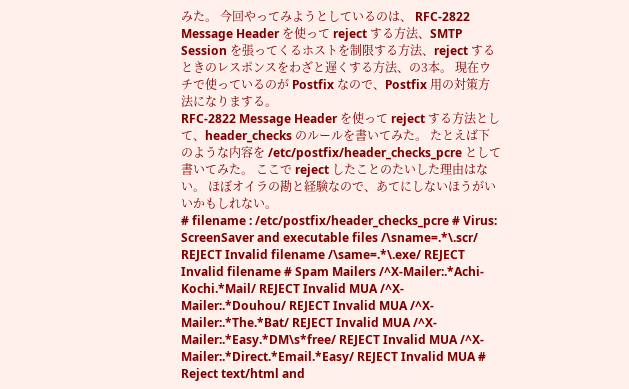みた。 今回やってみようとしているのは、 RFC-2822 Message Header を使って reject する方法、SMTP Session を張ってくるホストを制限する方法、reject するときのレスポンスをわざと遅くする方法、の3本。 現在ウチで使っているのが Postfix なので、Postfix 用の対策方法になりまする。
RFC-2822 Message Header を使って reject する方法として、header_checks のルールを書いてみた。 たとえば下のような内容を /etc/postfix/header_checks_pcre として書いてみた。 ここで reject したことのたいした理由はない。 ほぼオイラの勘と経験なので、あてにしないほうがいいかもしれない。
# filename : /etc/postfix/header_checks_pcre # Virus: ScreenSaver and executable files /\sname=.*\.scr/ REJECT Invalid filename /\same=.*\.exe/ REJECT Invalid filename # Spam Mailers /^X-Mailer:.*Achi-Kochi.*Mail/ REJECT Invalid MUA /^X-Mailer:.*Douhou/ REJECT Invalid MUA /^X-Mailer:.*The.*Bat/ REJECT Invalid MUA /^X-Mailer:.*Easy.*DM\s*free/ REJECT Invalid MUA /^X-Mailer:.*Direct.*Email.*Easy/ REJECT Invalid MUA # Reject text/html and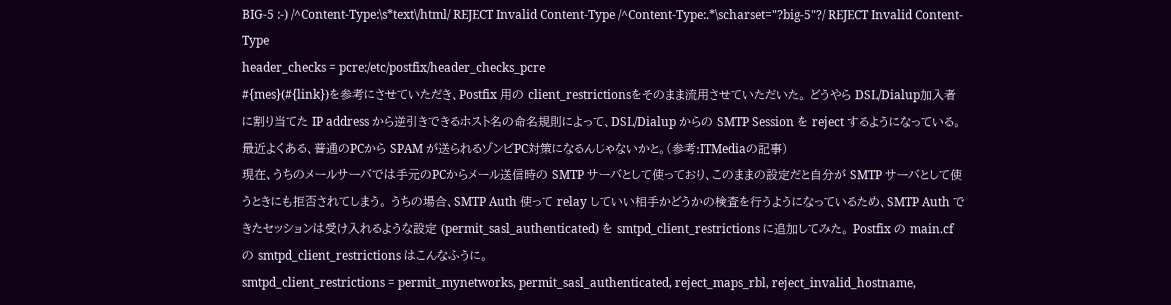BIG-5 :-) /^Content-Type:\s*text\/html/ REJECT Invalid Content-Type /^Content-Type:.*\scharset="?big-5"?/ REJECT Invalid Content-Type
header_checks = pcre:/etc/postfix/header_checks_pcre
#{mes}(#{link})を参考にさせていただき、Postfix 用の client_restrictionsをそのまま流用させていただいた。 どうやら DSL/Dialup加入者に割り当てた IP address から逆引きできるホスト名の命名規則によって、DSL/Dialup からの SMTP Session を reject するようになっている。 最近よくある、普通のPCから SPAM が送られるゾンビPC対策になるんじゃないかと。(参考:ITMediaの記事)
現在、うちのメールサーバでは手元のPCからメール送信時の SMTP サーバとして使っており、このままの設定だと自分が SMTP サーバとして使うときにも拒否されてしまう。 うちの場合、SMTP Auth 使って relay していい相手かどうかの検査を行うようになっているため、SMTP Auth できたセッションは受け入れるような設定 (permit_sasl_authenticated) を smtpd_client_restrictions に追加してみた。 Postfix の main.cf の smtpd_client_restrictions はこんなふうに。
smtpd_client_restrictions = permit_mynetworks, permit_sasl_authenticated, reject_maps_rbl, reject_invalid_hostname,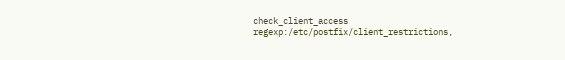check_client_access regexp:/etc/postfix/client_restrictions,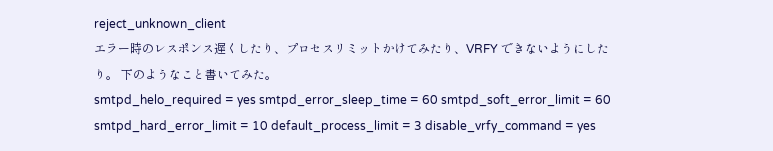reject_unknown_client
エラー時のレスポンス遅くしたり、プロセスリミットかけてみたり、VRFY できないようにしたり。 下のようなこと書いてみた。
smtpd_helo_required = yes smtpd_error_sleep_time = 60 smtpd_soft_error_limit = 60 smtpd_hard_error_limit = 10 default_process_limit = 3 disable_vrfy_command = yes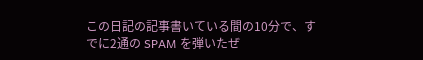この日記の記事書いている間の10分で、すでに2通の SPAM を弾いたぜ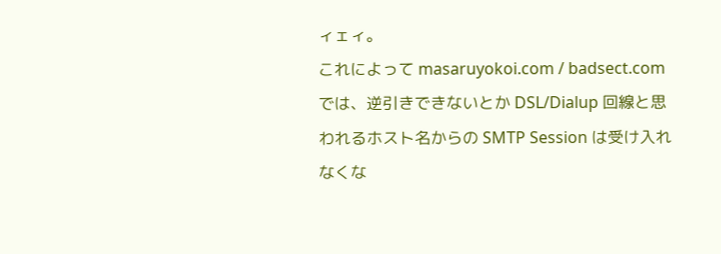ィェィ。
これによって masaruyokoi.com / badsect.com では、逆引きできないとか DSL/Dialup 回線と思われるホスト名からの SMTP Session は受け入れなくな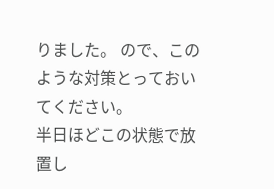りました。 ので、このような対策とっておいてください。
半日ほどこの状態で放置し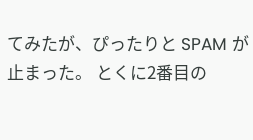てみたが、ぴったりと SPAM が止まった。 とくに2番目の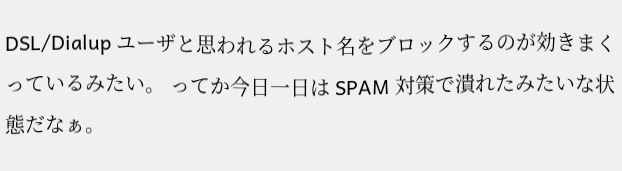DSL/Dialup ユーザと思われるホスト名をブロックするのが効きまくっているみたい。 ってか今日一日は SPAM 対策で潰れたみたいな状態だなぁ。